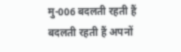मु-006 बदलती रहती हैं
बदलती रहती हैं अपनों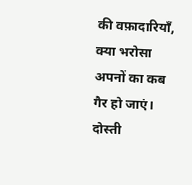की वफ़ादारियाँ,
क्या भरोसा अपनों का कब गैर हो जाएं।
दोस्ती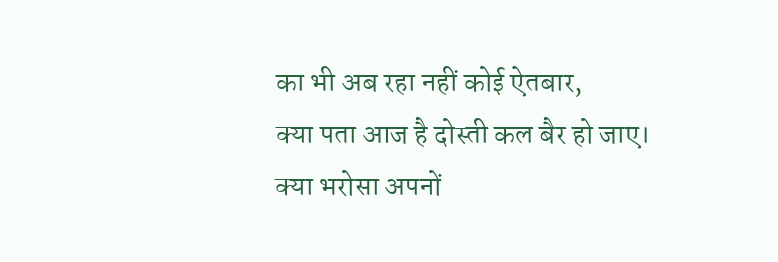का भी अब रहा नहीं कोई ऐतबार,
क्या पता आज है दोस्ती कल बैर हो जाए।
क्या भरोसा अपनों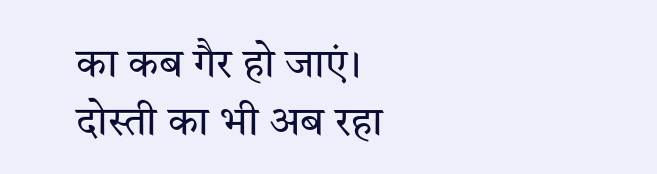का कब गैर हो जाएं।
दोस्ती का भी अब रहा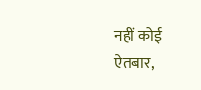नहीं कोई ऐतबार,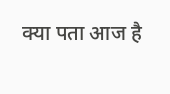क्या पता आज है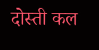दोस्ती कल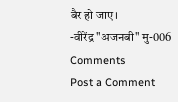बैर हो जाए।
-वीरेंद्र "अजनबी" मु-006
Comments
Post a Comment